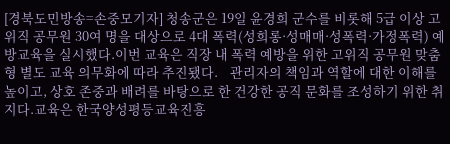[경북도민방송=손중모기자] 청송군은 19일 윤경희 군수를 비롯해 5급 이상 고위직 공무원 30여 명을 대상으로 4대 폭력(성희롱·성매매·성폭력·가정폭력) 예방교육을 실시했다.이번 교육은 직장 내 폭력 예방을 위한 고위직 공무원 맞춤형 별도 교육 의무화에 따라 추진됐다.    관리자의 책임과 역할에 대한 이해를 높이고, 상호 존중과 배려를 바탕으로 한 건강한 공직 문화를 조성하기 위한 취지다.교육은 한국양성평등교육진흥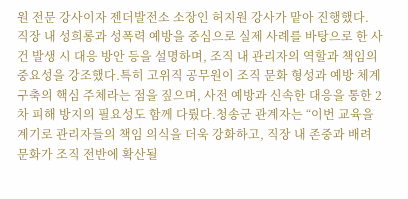원 전문 강사이자 젠더발전소 소장인 허지원 강사가 맡아 진행했다.    직장 내 성희롱과 성폭력 예방을 중심으로 실제 사례를 바탕으로 한 사건 발생 시 대응 방안 등을 설명하며, 조직 내 관리자의 역할과 책임의 중요성을 강조했다.특히 고위직 공무원이 조직 문화 형성과 예방 체계 구축의 핵심 주체라는 점을 짚으며, 사전 예방과 신속한 대응을 통한 2차 피해 방지의 필요성도 함께 다뤘다.청송군 관계자는 “이번 교육을 계기로 관리자들의 책임 의식을 더욱 강화하고, 직장 내 존중과 배려 문화가 조직 전반에 확산될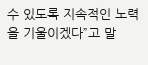수 있도록 지속적인 노력을 기울이겠다”고 말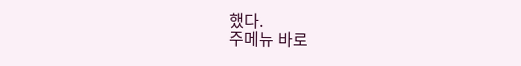했다.
주메뉴 바로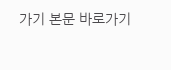가기 본문 바로가기